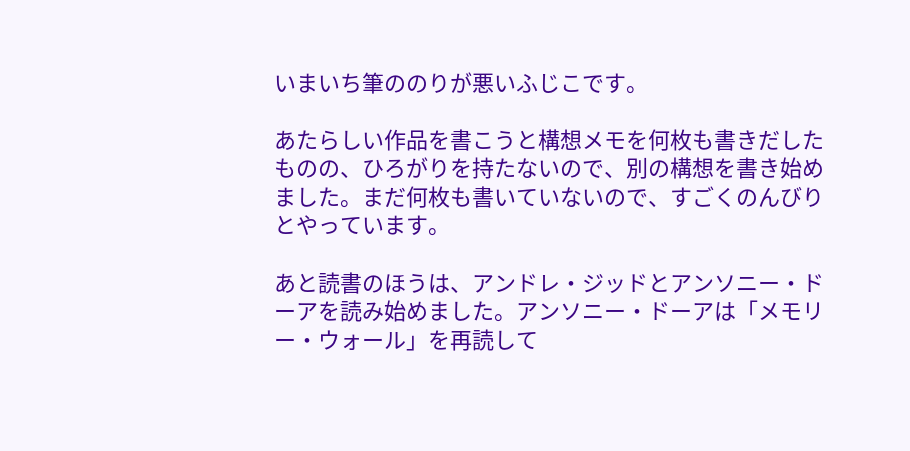いまいち筆ののりが悪いふじこです。

あたらしい作品を書こうと構想メモを何枚も書きだしたものの、ひろがりを持たないので、別の構想を書き始めました。まだ何枚も書いていないので、すごくのんびりとやっています。

あと読書のほうは、アンドレ・ジッドとアンソニー・ドーアを読み始めました。アンソニー・ドーアは「メモリー・ウォール」を再読して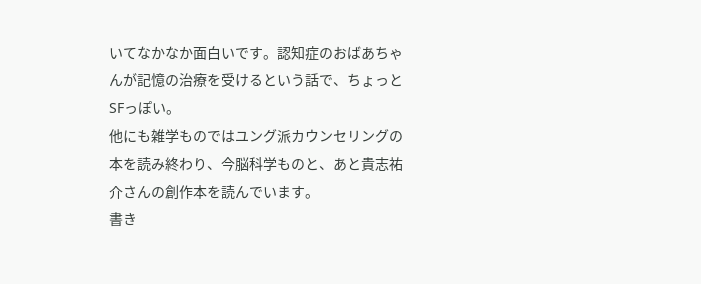いてなかなか面白いです。認知症のおばあちゃんが記憶の治療を受けるという話で、ちょっとSFっぽい。
他にも雑学ものではユング派カウンセリングの本を読み終わり、今脳科学ものと、あと貴志祐介さんの創作本を読んでいます。
書き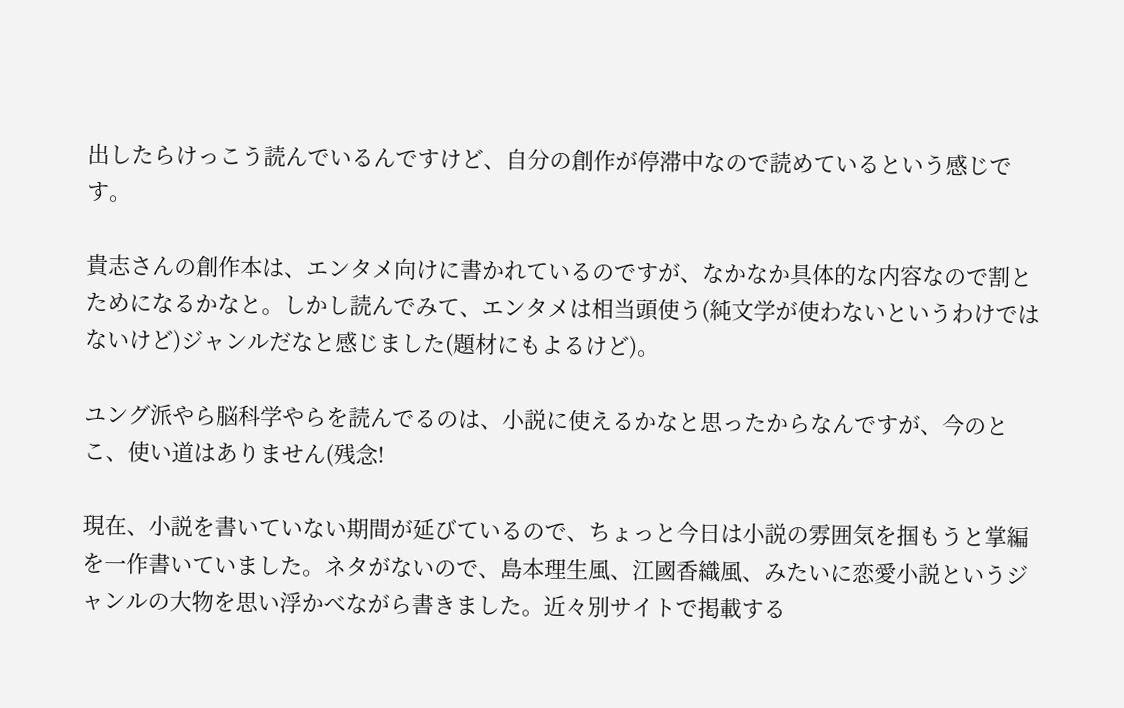出したらけっこう読んでいるんですけど、自分の創作が停滞中なので読めているという感じです。

貴志さんの創作本は、エンタメ向けに書かれているのですが、なかなか具体的な内容なので割とためになるかなと。しかし読んでみて、エンタメは相当頭使う(純文学が使わないというわけではないけど)ジャンルだなと感じました(題材にもよるけど)。

ユング派やら脳科学やらを読んでるのは、小説に使えるかなと思ったからなんですが、今のとこ、使い道はありません(残念!

現在、小説を書いていない期間が延びているので、ちょっと今日は小説の雰囲気を掴もうと掌編を一作書いていました。ネタがないので、島本理生風、江國香織風、みたいに恋愛小説というジャンルの大物を思い浮かべながら書きました。近々別サイトで掲載する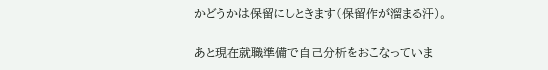かどうかは保留にしときます(保留作が溜まる汗)。

あと現在就職準備で自己分析をおこなっていま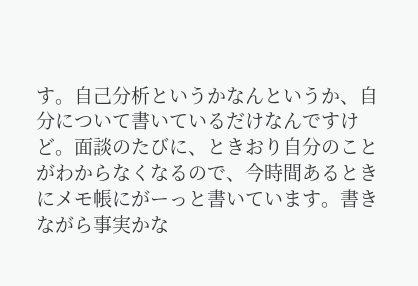す。自己分析というかなんというか、自分について書いているだけなんですけど。面談のたびに、ときおり自分のことがわからなくなるので、今時間あるときにメモ帳にがーっと書いています。書きながら事実かな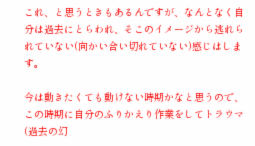これ、と思うときもあるんですが、なんとなく自分は過去にとらわれ、そこのイメージから逃れられていない(向かい合い切れていない)感じはします。

今は動きたくても動けない時期かなと思うので、この時期に自分のふりかえり作業をしてトラウマ(過去の幻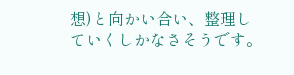想)と向かい合い、整理していくしかなさそうです。